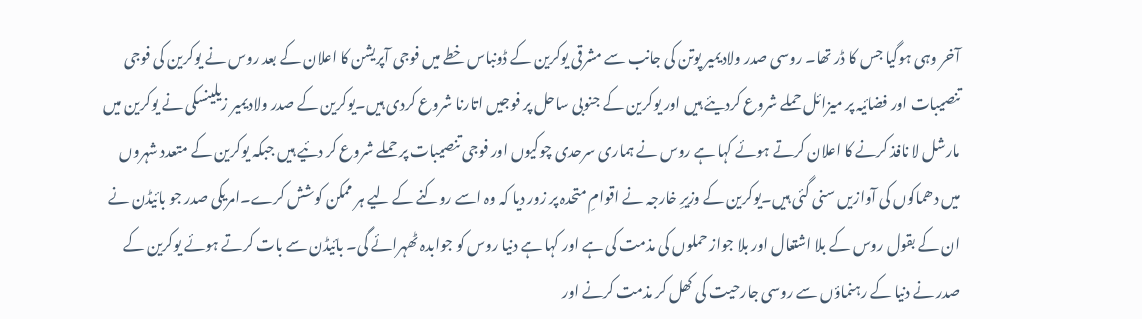آخر وہی ہوگیا جس کا ڈر تھا۔ روسی صدر ولادیمیر پوتن کی جانب سے مشرقی یوکرین کے ڈونباس خطے میں فوجی آپریشن کا اعلان کے بعد روس نے یوکرین کی فوجی تنصیبات اور فضائیہ پر میزائل حملے شروع کردیئے ہیں اور یوکرین کے جنوبی ساحل پر فوجیں اتارنا شروع کردی ہیں۔یوکرین کے صدر ولادیمیر زیلینسکی نے یوکرین میں مارشل لا نافذ کرنے کا اعلان کرتے ہوئے کہا ہے روس نے ہماری سرحدی چوکیوں اور فوجی تنصیبات پر حملے شروع کر دئیے ہیں جبکہ یوکرین کے متعدد شہروں میں دھماکوں کی آوازیں سنی گئی ہیں۔یوکرین کے وزیرِ خارجہ نے اقوامِ متحدہ پر زور دیا کہ وہ اسے روکنے کے لیے ہر ممکن کوشش کرے۔امریکی صدر جو بائیڈن نے ان کے بقول روس کے بلا اشتعال اور بلا جواز حملوں کی مذمت کی ہے اور کہا ہے دنیا روس کو جوابدہ ٹھہرائے گی۔ بائیڈن سے بات کرتے ہوئے یوکرین کے صدر نے دنیا کے رہنماؤں سے روسی جارحیت کی کھل کر مذمت کرنے اور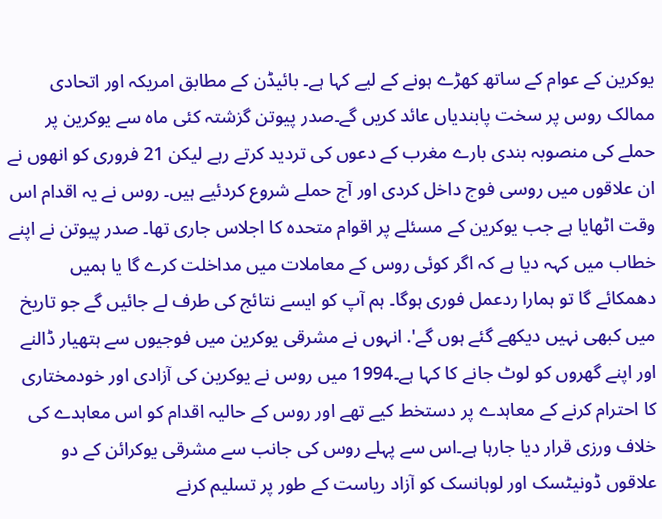یوکرین کے عوام کے ساتھ کھڑے ہونے کے لیے کہا ہے۔ بائیڈن کے مطابق امریکہ اور اتحادی ممالک روس پر سخت پابندیاں عائد کریں گے۔صدر پیوتن گزشتہ کئی ماہ سے یوکرین پر حملے کی منصوبہ بندی بارے مغرب کے دعوں کی تردید کرتے رہے لیکن 21 فروری کو انھوں نے ان علاقوں میں روسی فوج داخل کردی اور آج حملے شروع کردئیے ہیں۔ روس نے یہ اقدام اس وقت اٹھایا ہے جب یوکرین کے مسئلے پر اقوام متحدہ کا اجلاس جاری تھا۔ صدر پیوتن نے اپنے خطاب میں کہہ دیا ہے کہ اگر کوئی روس کے معاملات میں مداخلت کرے گا یا ہمیں دھمکائے گا تو ہمارا ردعمل فوری ہوگا۔ ہم آپ کو ایسے نتائج کی طرف لے جائیں گے جو تاریخ میں کبھی نہیں دیکھے گئے ہوں گے'. انہوں نے مشرقی یوکرین میں فوجیوں سے ہتھیار ڈالنے اور اپنے گھروں کو لوٹ جانے کا کہا ہے۔1994 میں روس نے یوکرین کی آزادی اور خودمختاری کا احترام کرنے کے معاہدے پر دستخط کیے تھے اور روس کے حالیہ اقدام کو اس معاہدے کی خلاف ورزی قرار دیا جارہا ہے۔اس سے پہلے روس کی جانب سے مشرقی یوکرائن کے دو علاقوں ڈونیٹسک اور لوہانسک کو آزاد ریاست کے طور پر تسلیم کرنے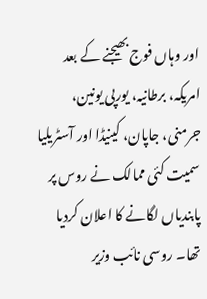اور وہاں فوج بھیجنے کے بعد امریکہ، برطانیہ، یورپی یونین، جرمنی، جاپان، کینیڈا اور آسٹریلیا سمیت کئی ممالک نے روس پر پابندیاں لگانے کا اعلان کردیا تھا۔ روسی نائب وزیر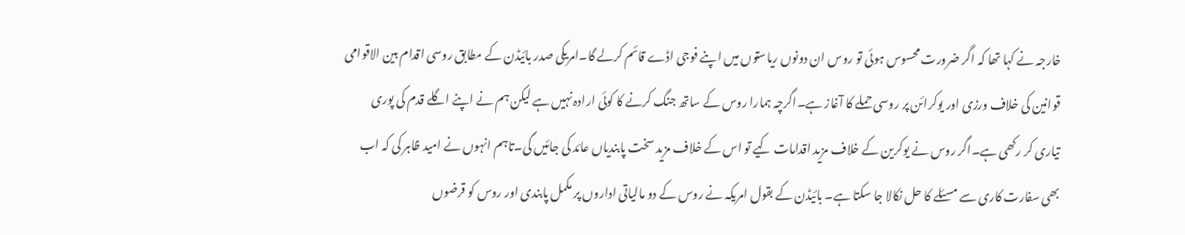خارجہ نے کہا تھا کہ اگر ضرورت محسوس ہوئی تو روس ان دونوں ریاستوں میں اپنے فوجی اڈے قائم کرلے گا۔امریکی صدر بائیڈن کے مطابق روسی اقدام بین الاقوامی قوانین کی خلاف ورزی اور یوکرائن پر روسی حملے کا آغاز ہے۔اگرچہ ہمارا روس کے ساتھ جنگ کرنے کا کوئی ارادہ نہیں ہے لیکن ہم نے اپنے اگلے قدم کی پوری تیاری کر رکھی ہے۔اگر روس نے یوکرین کے خلاف مزید اقدامات کیے تو اس کے خلاف مزید سخت پابندیاں عائد کی جائیں گی۔تاہم انہوں نے امید ظاہر کی کہ اب بھی سفارت کاری سے مسئلے کا حل نکالا جا سکتا ہے۔ بائیڈن کے بقول امریکہ نے روس کے دو مالیاتی اداروں پر مکمل پابندی اور روس کو قرضوں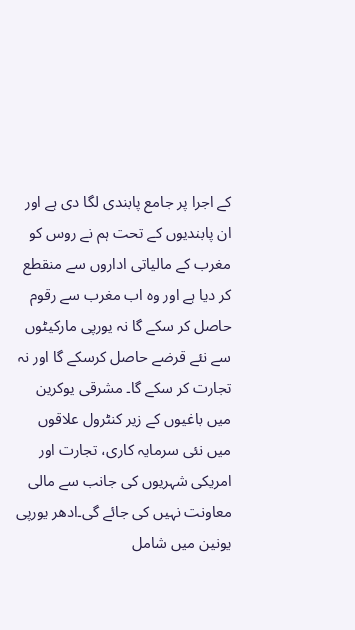کے اجرا پر جامع پابندی لگا دی ہے اور ان پابندیوں کے تحت ہم نے روس کو مغرب کے مالیاتی اداروں سے منقطع کر دیا ہے اور وہ اب مغرب سے رقوم حاصل کر سکے گا نہ یورپی مارکیٹوں سے نئے قرضے حاصل کرسکے گا اور نہ تجارت کر سکے گا۔ مشرقی یوکرین میں باغیوں کے زیر کنٹرول علاقوں میں نئی سرمایہ کاری، تجارت اور امریکی شہریوں کی جانب سے مالی معاونت نہیں کی جائے گی۔ادھر یورپی یونین میں شامل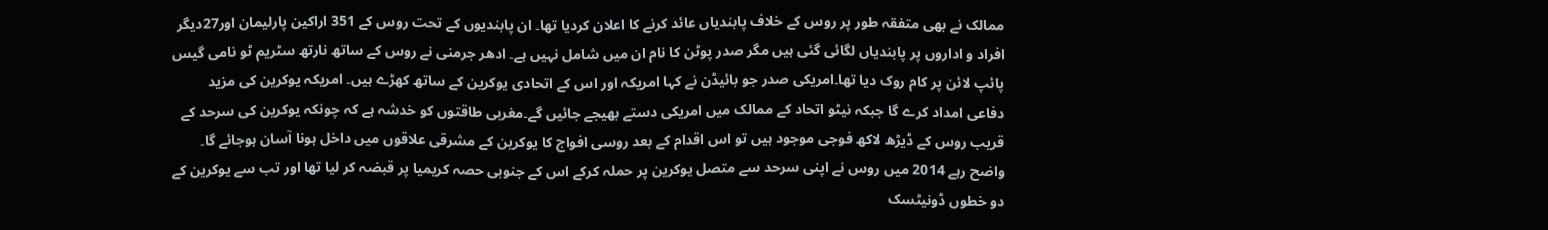ممالک نے بھی متفقہ طور پر روس کے خلاف پابندیاں عائد کرنے کا اعلان کردیا تھا۔ ان پابندیوں کے تحت روس کے 351 اراکین پارلیمان اور27دیگر افراد و اداروں پر پابندیاں لگائی گئی ہیں مگر صدر پوٹن کا نام ان میں شامل نہیں ہے۔ ادھر جرمنی نے روس کے ساتھ نارتھ سٹریم ٹو نامی گیس پائپ لائن پر کام روک دیا تھا۔امریکی صدر جو بائیڈن نے کہا امریکہ اور اس کے اتحادی یوکرین کے ساتھ کھڑے ہیں۔ امریکہ یوکرین کی مزید دفاعی امداد کرے گا جبکہ نیٹو اتحاد کے ممالک میں امریکی دستے بھیجے جائیں گے۔مغربی طاقتوں کو خدشہ ہے کہ چونکہ یوکرین کی سرحد کے قریب روس کے ڈیڑھ لاکھ فوجی موجود ہیں تو اس اقدام کے بعد روسی افواج کا یوکرین کے مشرقی علاقوں میں داخل ہونا آسان ہوجائے گا۔ واضح رہے 2014 میں روس نے اپنی سرحد سے متصل یوکرین پر حملہ کرکے اس کے جنوبی حصہ کریمیا پر قبضہ کر لیا تھا اور تب سے یوکرین کے دو خطوں ڈونیٹسک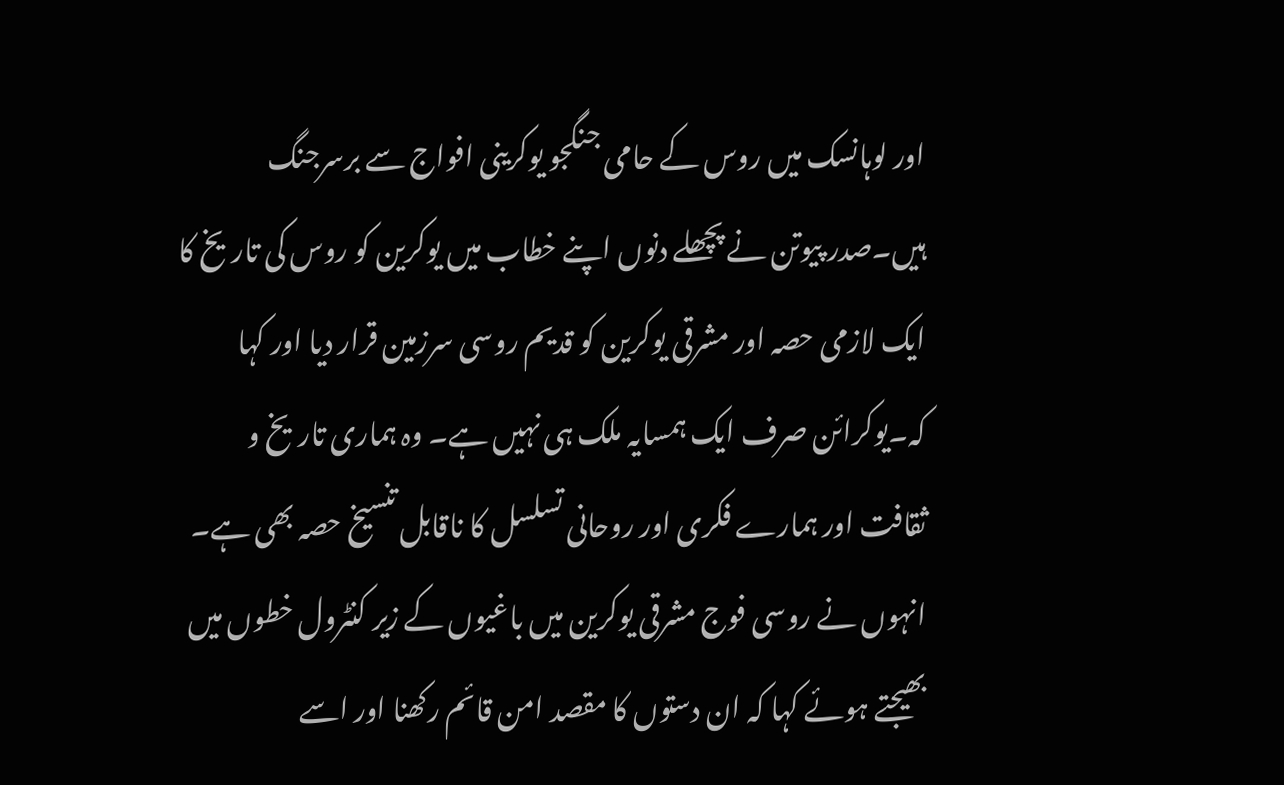اور لوہانسک میں روس کے حامی جنگجو یوکرینی افواج سے برسرجنگ ہیں۔صدر پیوتن نے پچھلے دنوں اپنے خطاب میں یوکرین کو روس کی تاریخ کا ایک لازمی حصہ اور مشرقی یوکرین کو قدیم روسی سرزمین قرار دیا اور کہا کہ۔یوکرائن صرف ایک ہمسایہ ملک ہی نہیں ہے۔ وہ ہماری تاریخ و ثقافت اور ہمارے فکری اور روحانی تسلسل کا ناقابل تنسیخ حصہ بھی ہے۔ انہوں نے روسی فوج مشرقی یوکرین میں باغیوں کے زیر کنٹرول خطوں میں بھیجتے ہوئے کہا کہ ان دستوں کا مقصد امن قائم رکھنا اور اسے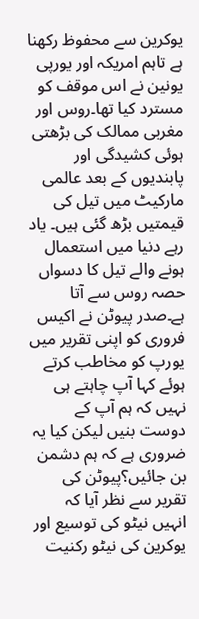یوکرین سے محفوظ رکھنا ہے تاہم امریکہ اور یورپی یونین نے اس موقف کو مسترد کیا تھا۔روس اور مغربی ممالک کی بڑھتی ہوئی کشیدگی اور پابندیوں کے بعد عالمی مارکیٹ میں تیل کی قیمتیں بڑھ گئی ہیں۔ یاد رہے دنیا میں استعمال ہونے والے تیل کا دسواں حصہ روس سے آتا ہے۔صدر پیوٹن نے اکیس فروری کو اپنی تقریر میں یورپ کو مخاطب کرتے ہوئے کہا آپ چاہتے ہی نہیں کہ ہم آپ کے دوست بنیں لیکن کیا یہ ضروری ہے کہ ہم دشمن بن جائیں؟پیوٹن کی تقریر سے نظر آیا کہ انہیں نیٹو کی توسیع اور یوکرین کی نیٹو رکنیت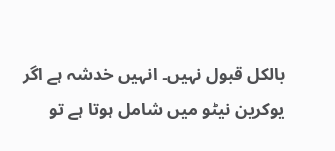بالکل قبول نہیں۔ انہیں خدشہ ہے اگر یوکرین نیٹو میں شامل ہوتا ہے تو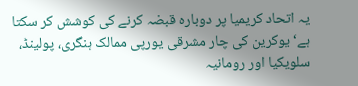یہ اتحاد کریمیا پر دوبارہ قبضہ کرنے کی کوشش کر سکتا ہے‘ یوکرین کی چار مشرقی یورپی ممالک ہنگری، پولینڈ، سلویکیا اور رومانیہ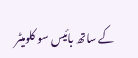کے ساتھ بائیس سو کلومیٹر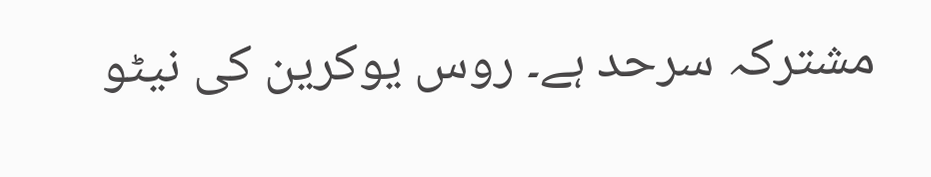مشترکہ سرحد ہے۔ روس یوکرین کی نیٹو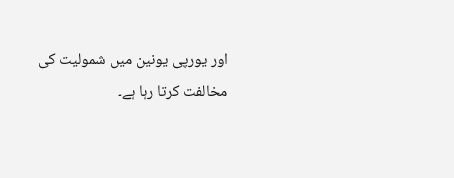اور یورپی یونین میں شمولیت کی مخالفت کرتا رہا ہے۔